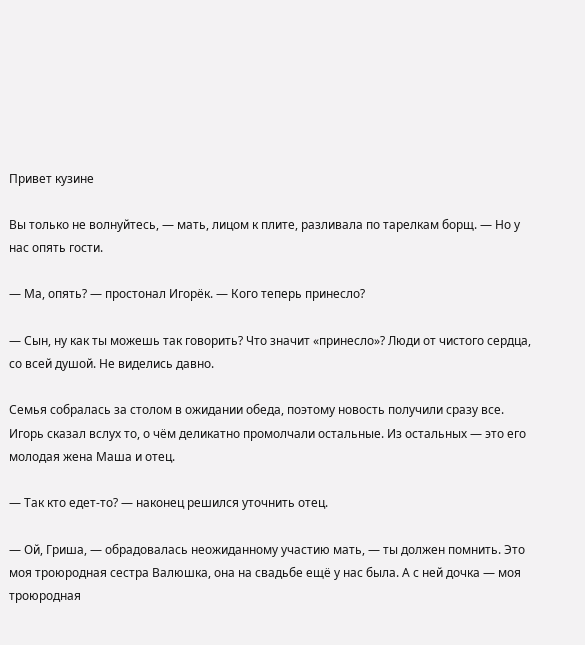Привет кузине

Вы только не волнуйтесь, — мать, лицом к плите, разливала по тарелкам борщ. — Но у нас опять гости.

— Ма, опять? — простонал Игорёк. — Кого теперь принесло?

— Сын, ну как ты можешь так говорить? Что значит «принесло»? Люди от чистого сердца, со всей душой. Не виделись давно.

Семья собралась за столом в ожидании обеда, поэтому новость получили сразу все. Игорь сказал вслух то, о чём деликатно промолчали остальные. Из остальных — это его молодая жена Маша и отец.

— Так кто едет-то? — наконец решился уточнить отец.

— Ой, Гриша, — обрадовалась неожиданному участию мать, — ты должен помнить. Это моя троюродная сестра Валюшка, она на свадьбе ещё у нас была. А с ней дочка — моя троюродная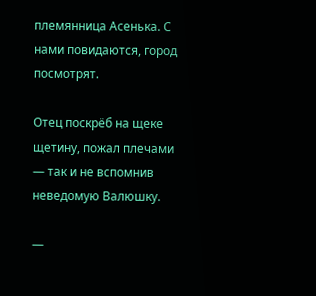племянница Асенька. С нами повидаются, город посмотрят.

Отец поскрёб на щеке щетину, пожал плечами — так и не вспомнив неведомую Валюшку.

—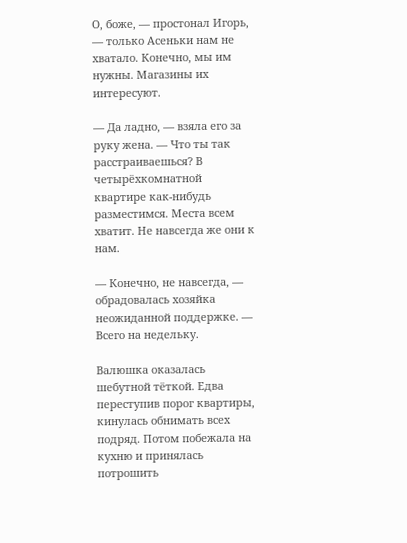О, боже, — простонал Игорь, — только Асеньки нам не хватало. Конечно, мы им нужны. Магазины их интересуют.

— Да ладно, — взяла его за руку жена. — Что ты так расстраиваешься? В четырёхкомнатной квартире как-нибудь разместимся. Места всем хватит. Не навсегда же они к нам.

— Конечно, не навсегда, — обрадовалась хозяйка неожиданной поддержке. — Всего на недельку.

Валюшка оказалась шебутной тёткой. Едва переступив порог квартиры, кинулась обнимать всех подряд. Потом побежала на кухню и принялась потрошить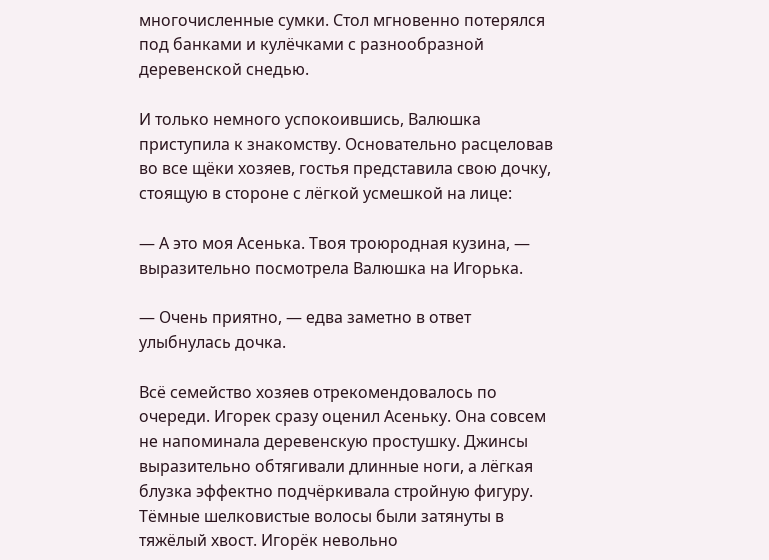многочисленные сумки. Стол мгновенно потерялся под банками и кулёчками с разнообразной деревенской снедью.

И только немного успокоившись, Валюшка приступила к знакомству. Основательно расцеловав во все щёки хозяев, гостья представила свою дочку, стоящую в стороне с лёгкой усмешкой на лице:

— А это моя Асенька. Твоя троюродная кузина, — выразительно посмотрела Валюшка на Игорька.

— Очень приятно, — едва заметно в ответ улыбнулась дочка.

Всё семейство хозяев отрекомендовалось по очереди. Игорек сразу оценил Асеньку. Она совсем не напоминала деревенскую простушку. Джинсы выразительно обтягивали длинные ноги, а лёгкая блузка эффектно подчёркивала стройную фигуру. Тёмные шелковистые волосы были затянуты в тяжёлый хвост. Игорёк невольно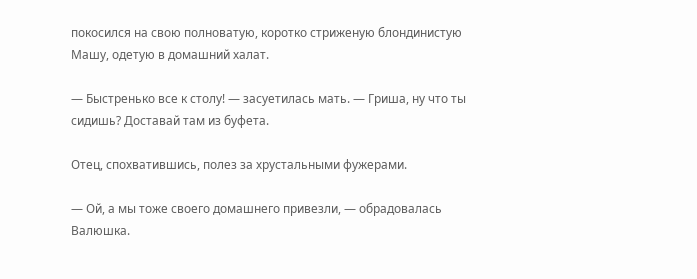покосился на свою полноватую, коротко стриженую блондинистую Машу, одетую в домашний халат.

— Быстренько все к столу! — засуетилась мать. — Гриша, ну что ты сидишь? Доставай там из буфета.

Отец, спохватившись, полез за хрустальными фужерами.

— Ой, а мы тоже своего домашнего привезли, — обрадовалась Валюшка.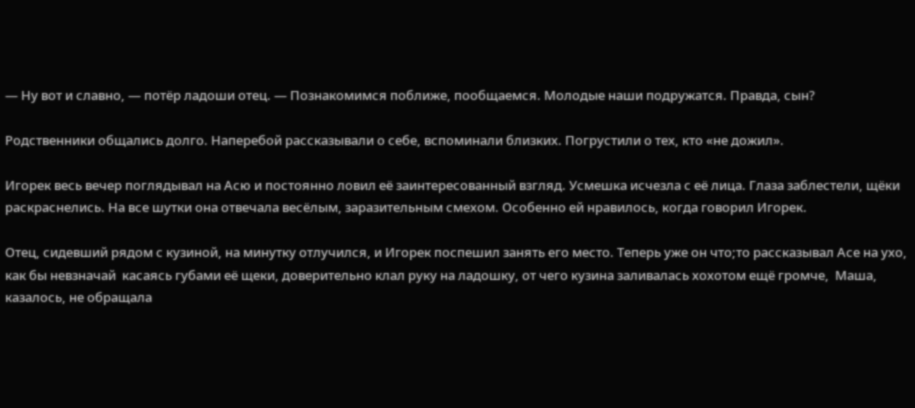— Ну вот и славно, — потёр ладоши отец. — Познакомимся поближе, пообщаемся. Молодые наши подружатся. Правда, сын?

Родственники общались долго. Наперебой рассказывали о себе, вспоминали близких. Погрустили о тех, кто «не дожил».

Игорек весь вечер поглядывал на Асю и постоянно ловил её заинтересованный взгляд. Усмешка исчезла с её лица. Глаза заблестели, щёки раскраснелись. На все шутки она отвечала весёлым, заразительным смехом. Особенно ей нравилось, когда говорил Игорек.

Отец, сидевший рядом с кузиной, на минутку отлучился, и Игорек поспешил занять его место. Теперь уже он что;то рассказывал Асе на ухо, как бы невзначай  касаясь губами её щеки, доверительно клал руку на ладошку, от чего кузина заливалась хохотом ещё громче,  Маша, казалось, не обращала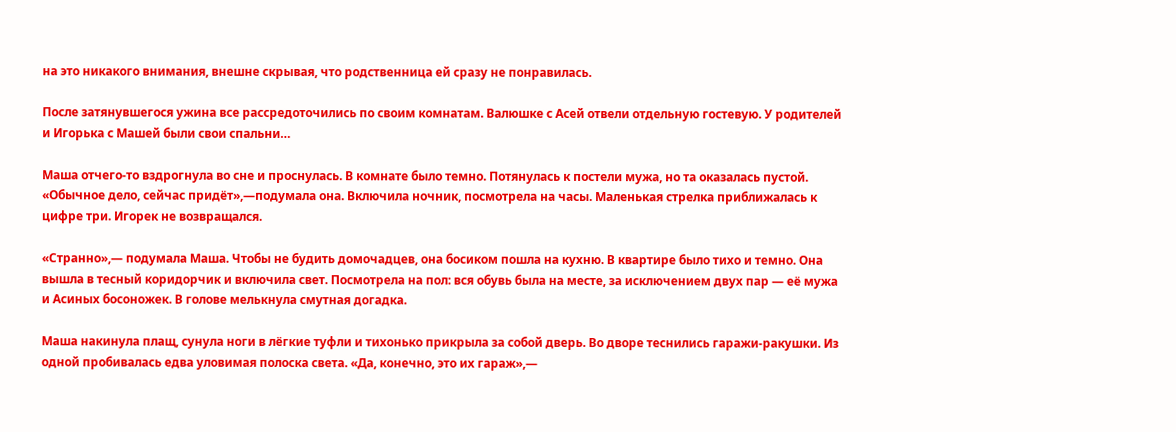на это никакого внимания, внешне скрывая, что родственница ей сразу не понравилась.

После затянувшегося ужина все рассредоточились по своим комнатам. Валюшке с Асей отвели отдельную гостевую. У родителей и Игорька с Машей были свои спальни…

Маша отчего-то вздрогнула во сне и проснулась. В комнате было темно. Потянулась к постели мужа, но та оказалась пустой. «Обычное дело, сейчас придёт»,—подумала она. Включила ночник, посмотрела на часы. Маленькая стрелка приближалась к цифре три. Игорек не возвращался.

«Странно»,— подумала Маша. Чтобы не будить домочадцев, она босиком пошла на кухню. В квартире было тихо и темно. Она вышла в тесный коридорчик и включила свет. Посмотрела на пол: вся обувь была на месте, за исключением двух пар — её мужа и Асиных босоножек. В голове мелькнула смутная догадка.

Маша накинула плащ, сунула ноги в лёгкие туфли и тихонько прикрыла за собой дверь. Во дворе теснились гаражи-ракушки. Из одной пробивалась едва уловимая полоска света. «Да, конечно, это их гараж»,—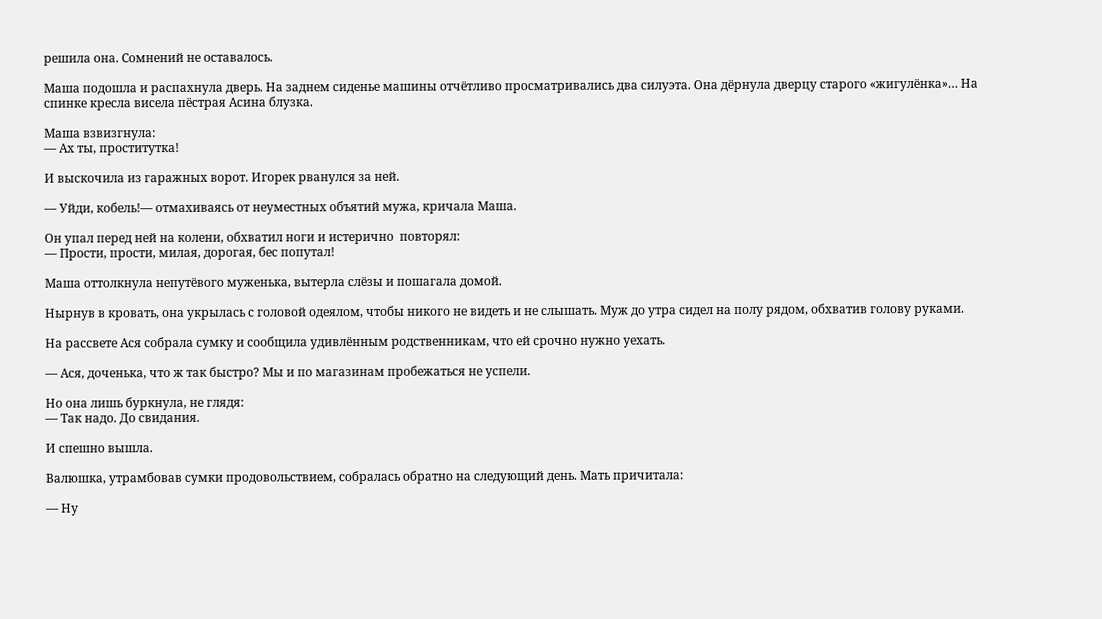решила она. Сомнений не оставалось.

Маша подошла и распахнула дверь. На заднем сиденье машины отчётливо просматривались два силуэта. Она дёрнула дверцу старого «жигулёнка»… На спинке кресла висела пёстрая Асина блузка.

Маша взвизгнула:
— Ах ты, проститутка!

И выскочила из гаражных ворот. Игорек рванулся за ней.

— Уйди, кобель!— отмахиваясь от неуместных объятий мужа, кричала Маша.

Он упал перед ней на колени, обхватил ноги и истерично  повторял:
— Прости, прости, милая, дорогая, бес попутал!

Маша оттолкнула непутёвого муженька, вытерла слёзы и пошагала домой.

Нырнув в кровать, она укрылась с головой одеялом, чтобы никого не видеть и не слышать. Муж до утра сидел на полу рядом, обхватив голову руками.

На рассвете Ася собрала сумку и сообщила удивлённым родственникам, что ей срочно нужно уехать.

— Ася, доченька, что ж так быстро? Мы и по магазинам пробежаться не успели.

Но она лишь буркнула, не глядя:
— Так надо. До свидания.

И спешно вышла.

Валюшка, утрамбовав сумки продовольствием, собралась обратно на следующий день. Мать причитала:

— Ну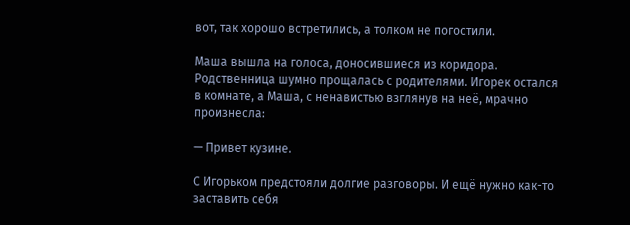вот, так хорошо встретились, а толком не погостили.

Маша вышла на голоса, доносившиеся из коридора. Родственница шумно прощалась с родителями. Игорек остался в комнате, а Маша, с ненавистью взглянув на неё, мрачно произнесла:

— Привет кузине.

С Игорьком предстояли долгие разговоры. И ещё нужно как-то заставить себя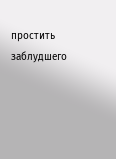простить заблудшего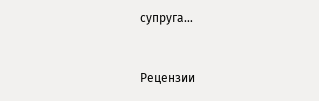супруга…


Рецензии